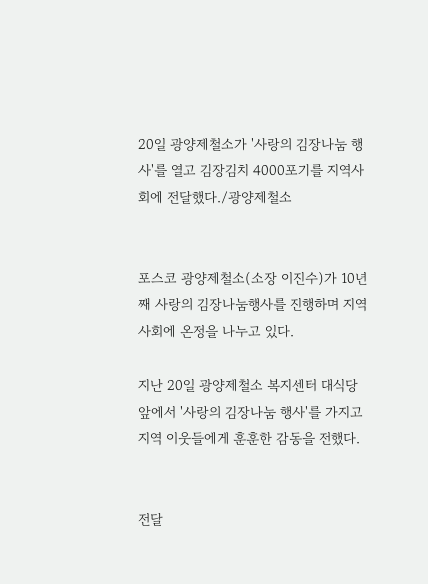20일 광양제철소가 '사랑의 김장나눔 행사'를 열고 김장김치 4000포기를 지역사회에 전달했다./광양제철소


포스코 광양제철소(소장 이진수)가 10년 째 사랑의 김장나눔행사를 진행하며 지역사회에 온정을 나누고 있다.

지난 20일 광양제철소 복지센터 대식당 앞에서 '사랑의 김장나눔 행사'를 가지고 지역 이웃들에게 훈훈한 감동을 전했다.


전달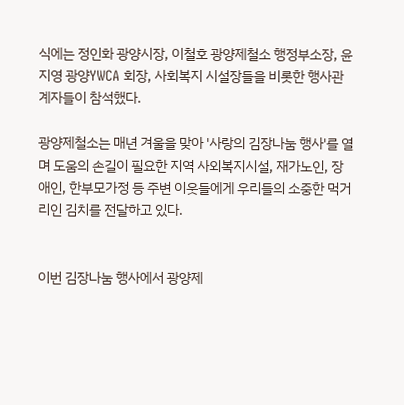식에는 정인화 광양시장, 이철호 광양제철소 행정부소장, 윤지영 광양YWCA 회장, 사회복지 시설장들을 비롯한 행사관계자들이 참석했다.

광양제철소는 매년 겨울을 맞아 '사랑의 김장나눔 행사'를 열며 도움의 손길이 필요한 지역 사외복지시설, 재가노인, 장애인, 한부모가정 등 주변 이웃들에게 우리들의 소중한 먹거리인 김치를 전달하고 있다.


이번 김장나눔 행사에서 광양제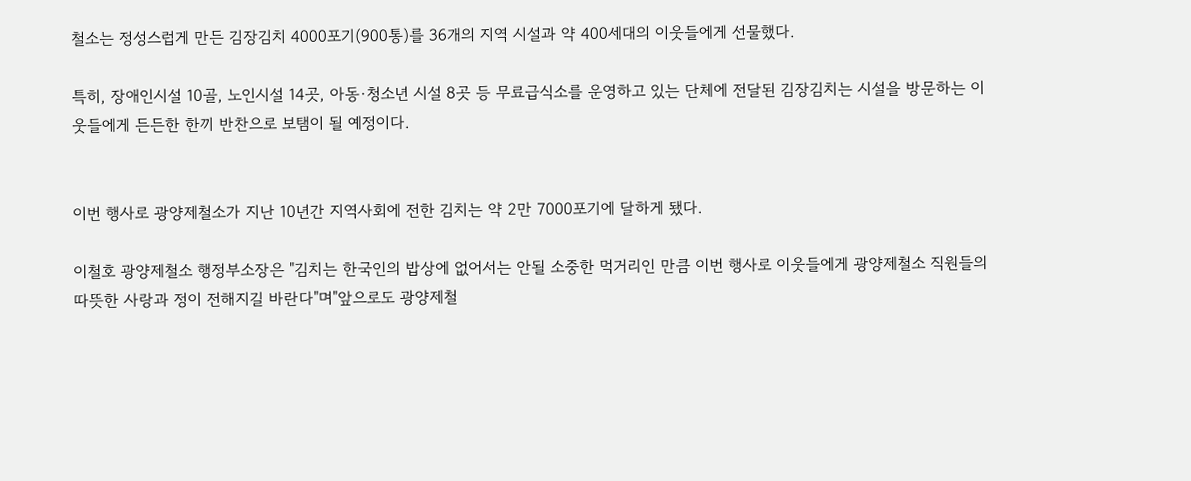철소는 정성스럽게 만든 김장김치 4000포기(900통)를 36개의 지역 시설과 약 400세대의 이웃들에게 선물했다.

특히, 장애인시설 10골, 노인시설 14곳, 아동·청소년 시설 8곳 등 무료급식소를 운영하고 있는 단체에 전달된 김장김치는 시설을 방문하는 이웃들에게 든든한 한끼 반찬으로 보탬이 될 예정이다.


이번 행사로 광양제철소가 지난 10년간 지역사회에 전한 김치는 약 2만 7000포기에 달하게 됐다.

이철호 광양제철소 행정부소장은 "김치는 한국인의 밥상에 없어서는 안될 소중한 먹거리인 만큼 이번 행사로 이웃들에게 광양제철소 직원들의 따뜻한 사랑과 정이 전해지길 바란다"며"앞으로도 광양제철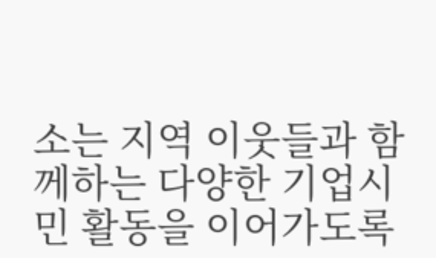소는 지역 이웃들과 함께하는 다양한 기업시민 활동을 이어가도록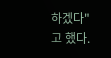하겠다"고 했다.